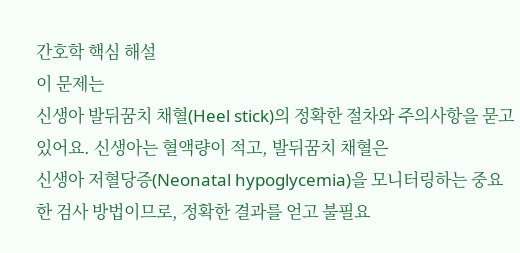간호학 핵심 해설
이 문제는
신생아 발뒤꿈치 채혈(Heel stick)의 정확한 절차와 주의사항을 묻고 있어요. 신생아는 혈액량이 적고, 발뒤꿈치 채혈은
신생아 저혈당증(Neonatal hypoglycemia)을 모니터링하는 중요한 검사 방법이므로, 정확한 결과를 얻고 불필요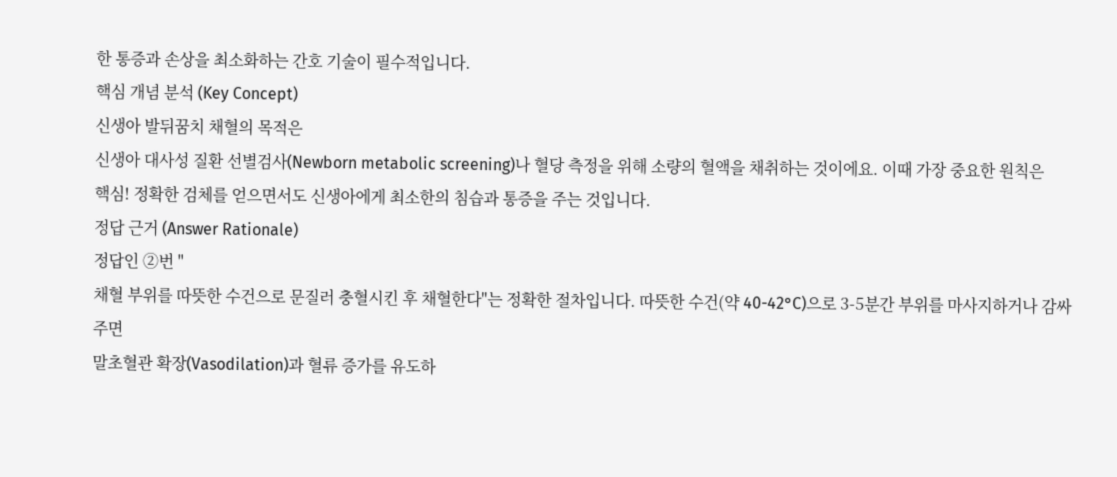한 통증과 손상을 최소화하는 간호 기술이 필수적입니다.
핵심 개념 분석 (Key Concept)
신생아 발뒤꿈치 채혈의 목적은
신생아 대사성 질환 선별검사(Newborn metabolic screening)나 혈당 측정을 위해 소량의 혈액을 채취하는 것이에요. 이때 가장 중요한 원칙은
핵심! 정확한 검체를 얻으면서도 신생아에게 최소한의 침습과 통증을 주는 것입니다.
정답 근거 (Answer Rationale)
정답인 ②번 "
채혈 부위를 따뜻한 수건으로 문질러 충혈시킨 후 채혈한다"는 정확한 절차입니다. 따뜻한 수건(약 40-42°C)으로 3-5분간 부위를 마사지하거나 감싸주면
말초혈관 확장(Vasodilation)과 혈류 증가를 유도하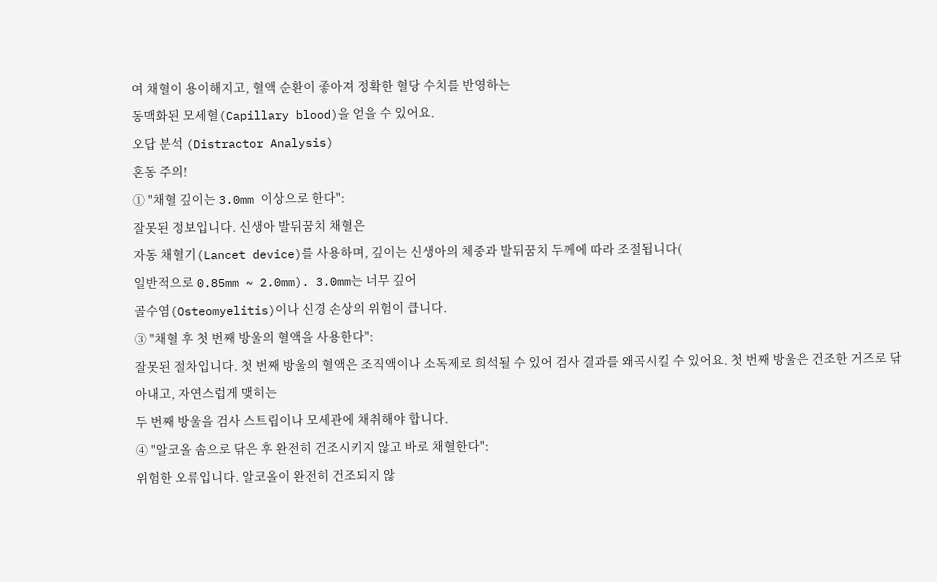여 채혈이 용이해지고, 혈액 순환이 좋아져 정확한 혈당 수치를 반영하는
동맥화된 모세혈(Capillary blood)을 얻을 수 있어요.
오답 분석 (Distractor Analysis)
혼동 주의!
① "채혈 깊이는 3.0mm 이상으로 한다":
잘못된 정보입니다. 신생아 발뒤꿈치 채혈은
자동 채혈기(Lancet device)를 사용하며, 깊이는 신생아의 체중과 발뒤꿈치 두께에 따라 조절됩니다(
일반적으로 0.85mm ~ 2.0mm). 3.0mm는 너무 깊어
골수염(Osteomyelitis)이나 신경 손상의 위험이 큽니다.
③ "채혈 후 첫 번째 방울의 혈액을 사용한다":
잘못된 절차입니다. 첫 번째 방울의 혈액은 조직액이나 소독제로 희석될 수 있어 검사 결과를 왜곡시킬 수 있어요. 첫 번째 방울은 건조한 거즈로 닦아내고, 자연스럽게 맺히는
두 번째 방울을 검사 스트립이나 모세관에 채취해야 합니다.
④ "알코올 솜으로 닦은 후 완전히 건조시키지 않고 바로 채혈한다":
위험한 오류입니다. 알코올이 완전히 건조되지 않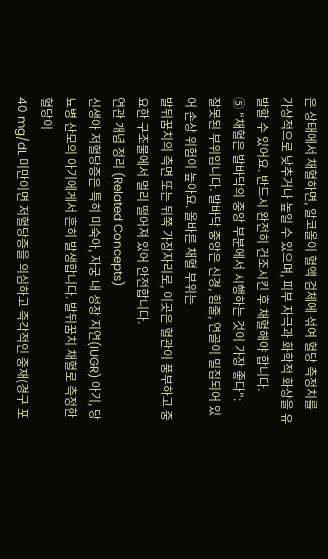은 상태에서 채혈하면, 알코올이 혈액 검체에 섞여 혈당 측정치를
가상적으로 낮추거나 높일 수 있으며, 피부 자극과 화학적 화상을 유발할 수 있어요. 반드시 완전히 건조시킨 후 채혈해야 합니다.
⑤ "채혈은 발바닥의 중앙 부분에서 시행하는 것이 가장 좋다":
잘못된 부위입니다. 발바닥 중앙은 신경, 힘줄, 연골이 밀집되어 있어 손상 위험이 높아요. 올바른 채혈 부위는
발뒤꿈치의 측면 또는 뒤쪽 가장자리로, 이곳은 혈관이 풍부하고 중요한 구조물에서 멀리 떨어져 있어 안전합니다.
연관 개념 정리 (Related Concepts)
신생아 저혈당증은 특히 미숙아, 자궁 내 성장 지연(IUGR) 아기, 당뇨병 산모의 아기에게서 흔히 발생합니다. 발뒤꿈치 채혈로 측정한 혈당이
40 mg/dL 미만이면 저혈당증을 의심하고 즉각적인 중재(경구 포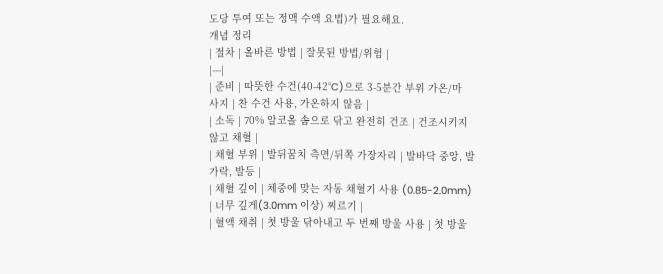도당 투여 또는 정맥 수액 요법)가 필요해요.
개념 정리
| 절차 | 올바른 방법 | 잘못된 방법/위험 |
|---|
| 준비 | 따뜻한 수건(40-42°C)으로 3-5분간 부위 가온/마사지 | 찬 수건 사용, 가온하지 않음 |
| 소독 | 70% 알코올 솜으로 닦고 완전히 건조 | 건조시키지 않고 채혈 |
| 채혈 부위 | 발뒤꿈치 측면/뒤쪽 가장자리 | 발바닥 중앙, 발가락, 발등 |
| 채혈 깊이 | 체중에 맞는 자동 채혈기 사용 (0.85-2.0mm) | 너무 깊게(3.0mm 이상) 찌르기 |
| 혈액 채취 | 첫 방울 닦아내고 두 번째 방울 사용 | 첫 방울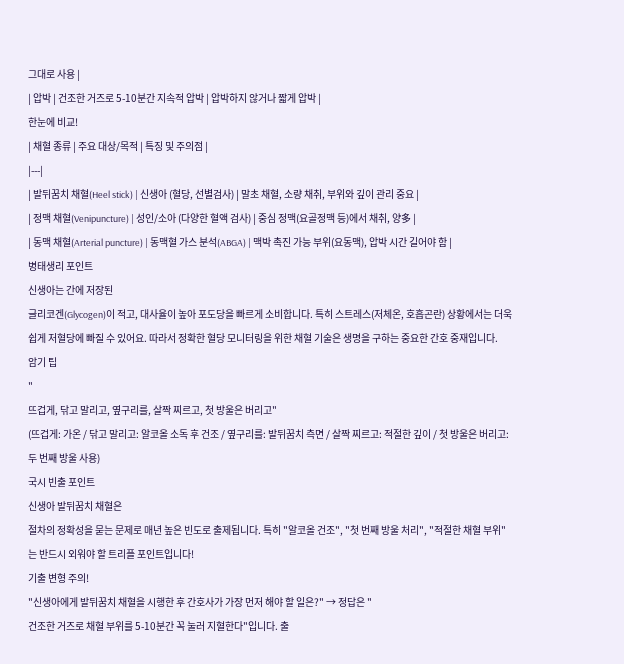그대로 사용 |
| 압박 | 건조한 거즈로 5-10분간 지속적 압박 | 압박하지 않거나 짧게 압박 |
한눈에 비교!
| 채혈 종류 | 주요 대상/목적 | 특징 및 주의점 |
|---|
| 발뒤꿈치 채혈(Heel stick) | 신생아 (혈당, 선별검사) | 말초 채혈, 소량 채취, 부위와 깊이 관리 중요 |
| 정맥 채혈(Venipuncture) | 성인/소아 (다양한 혈액 검사) | 중심 정맥(요골정맥 등)에서 채취, 양多 |
| 동맥 채혈(Arterial puncture) | 동맥혈 가스 분석(ABGA) | 맥박 촉진 가능 부위(요동맥), 압박 시간 길어야 함 |
병태생리 포인트
신생아는 간에 저장된
글리코겐(Glycogen)이 적고, 대사율이 높아 포도당을 빠르게 소비합니다. 특히 스트레스(저체온, 호흡곤란) 상황에서는 더욱 쉽게 저혈당에 빠질 수 있어요. 따라서 정확한 혈당 모니터링을 위한 채혈 기술은 생명을 구하는 중요한 간호 중재입니다.
암기 팁
"
뜨겁게, 닦고 말리고, 옆구리를, 살짝 찌르고, 첫 방울은 버리고"
(뜨겁게: 가온 / 닦고 말리고: 알코올 소독 후 건조 / 옆구리를: 발뒤꿈치 측면 / 살짝 찌르고: 적절한 깊이 / 첫 방울은 버리고: 두 번째 방울 사용)
국시 빈출 포인트
신생아 발뒤꿈치 채혈은
절차의 정확성을 묻는 문제로 매년 높은 빈도로 출제됩니다. 특히 "알코올 건조", "첫 번째 방울 처리", "적절한 채혈 부위"는 반드시 외워야 할 트리플 포인트입니다!
기출 변형 주의!
"신생아에게 발뒤꿈치 채혈을 시행한 후 간호사가 가장 먼저 해야 할 일은?" → 정답은 "
건조한 거즈로 채혈 부위를 5-10분간 꼭 눌러 지혈한다"입니다. 출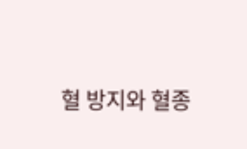혈 방지와 혈종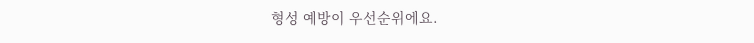형성 예방이 우선순위에요.